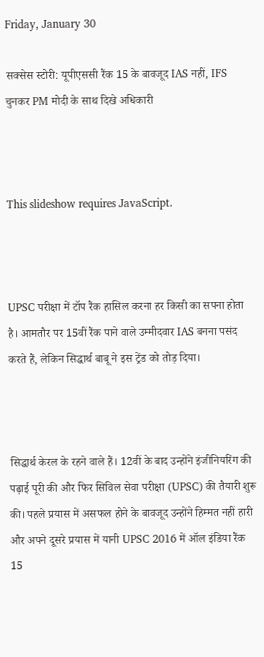Friday, January 30

सक्सेस स्टोरी: यूपीएससी रैंक 15 के बावजूद IAS नहीं, IFS चुनकर PM मोदी के साथ दिखे अधिकारी



This slideshow requires JavaScript.



UPSC परीक्षा में टॉप रैंक हासिल करना हर किसी का सपना होता है। आमतौर पर 15वीं रैंक पाने वाले उम्मीदवार IAS बनना पसंद करते हैं, लेकिन सिद्धार्थ बाबू ने इस ट्रेंड को तोड़ दिया।



सिद्धार्थ केरल के रहने वाले हैं। 12वीं के बाद उन्होंने इंजीनियरिंग की पढ़ाई पूरी की और फिर सिविल सेवा परीक्षा (UPSC) की तैयारी शुरू की। पहले प्रयास में असफल होने के बावजूद उन्होंने हिम्मत नहीं हारी और अपने दूसरे प्रयास में यानी UPSC 2016 में ऑल इंडिया रैंक 15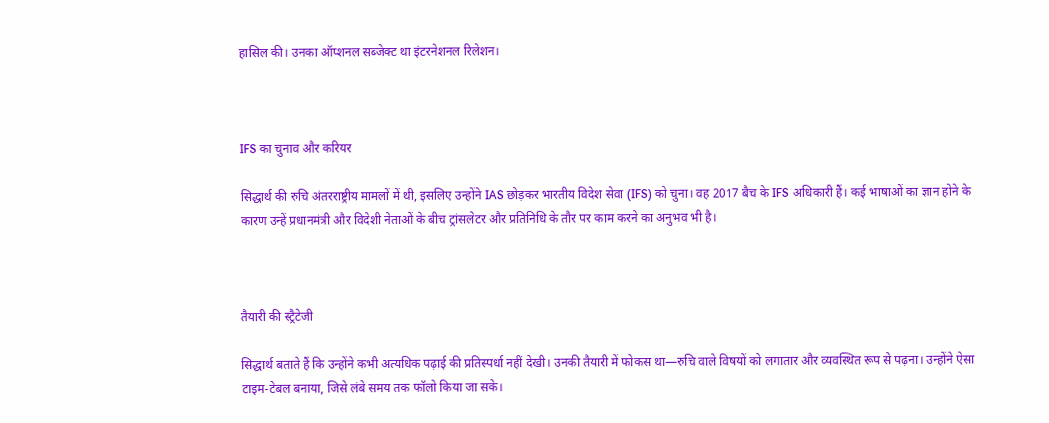हासिल की। उनका ऑप्शनल सब्जेक्ट था इंटरनेशनल रिलेशन।



IFS का चुनाव और करियर

सिद्धार्थ की रुचि अंतरराष्ट्रीय मामलों में थी, इसलिए उन्होंने IAS छोड़कर भारतीय विदेश सेवा (IFS) को चुना। वह 2017 बैच के IFS अधिकारी हैं। कई भाषाओं का ज्ञान होने के कारण उन्हें प्रधानमंत्री और विदेशी नेताओं के बीच ट्रांसलेटर और प्रतिनिधि के तौर पर काम करने का अनुभव भी है।



तैयारी की स्ट्रैटेजी

सिद्धार्थ बताते हैं कि उन्होंने कभी अत्यधिक पढ़ाई की प्रतिस्पर्धा नहीं देखी। उनकी तैयारी में फोकस था—रुचि वाले विषयों को लगातार और व्यवस्थित रूप से पढ़ना। उन्होंने ऐसा टाइम-टेबल बनाया, जिसे लंबे समय तक फॉलो किया जा सके।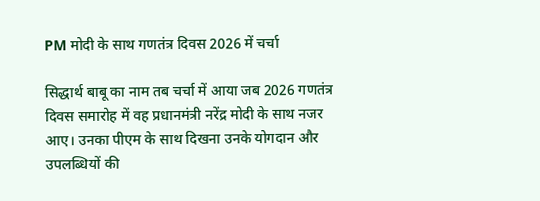PM मोदी के साथ गणतंत्र दिवस 2026 में चर्चा

सिद्धार्थ बाबू का नाम तब चर्चा में आया जब 2026 गणतंत्र दिवस समारोह में वह प्रधानमंत्री नरेंद्र मोदी के साथ नजर आए। उनका पीएम के साथ दिखना उनके योगदान और उपलब्धियों की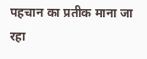पहचान का प्रतीक माना जा रहा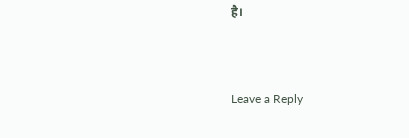है।



Leave a Reply